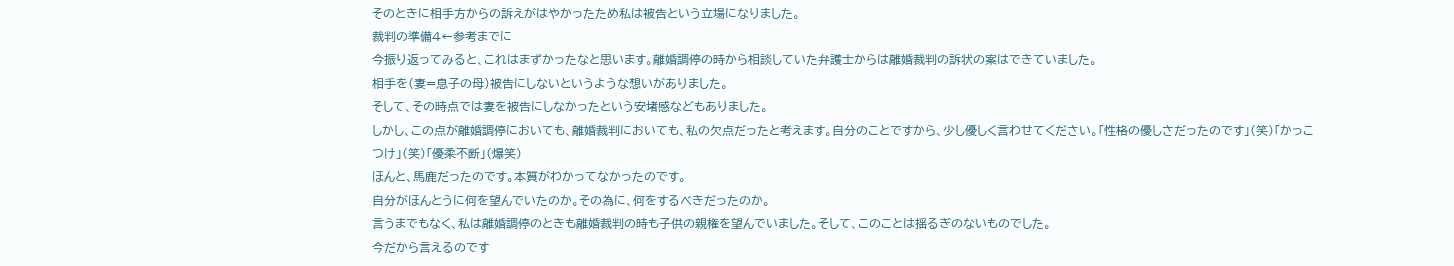そのときに相手方からの訴えがはやかったため私は被告という立場になりました。
裁判の準備4←参考までに
今振り返ってみると、これはまずかったなと思います。離婚調停の時から相談していた弁護士からは離婚裁判の訴状の案はできていました。
相手を(妻=息子の母)被告にしないというような想いがありました。
そして、その時点では妻を被告にしなかったという安堵感などもありました。
しかし、この点が離婚調停においても、離婚裁判においても、私の欠点だったと考えます。自分のことですから、少し優しく言わせてください。「性格の優しさだったのです」(笑)「かっこつけ」(笑)「優柔不断」(爆笑)
ほんと、馬鹿だったのです。本質がわかってなかったのです。
自分がほんとうに何を望んでいたのか。その為に、何をするべきだったのか。
言うまでもなく、私は離婚調停のときも離婚裁判の時も子供の親権を望んでいました。そして、このことは揺るぎのないものでした。
今だから言えるのです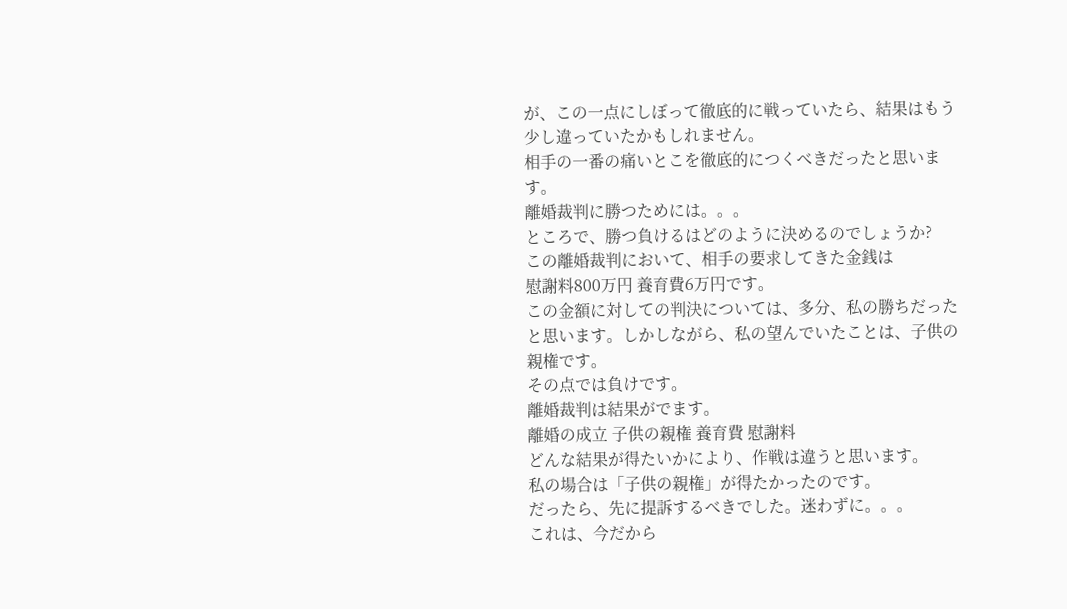が、この一点にしぼって徹底的に戦っていたら、結果はもう少し違っていたかもしれません。
相手の一番の痛いとこを徹底的につくべきだったと思います。
離婚裁判に勝つためには。。。
ところで、勝つ負けるはどのように決めるのでしょうか?
この離婚裁判において、相手の要求してきた金銭は
慰謝料800万円 養育費6万円です。
この金額に対しての判決については、多分、私の勝ちだったと思います。しかしながら、私の望んでいたことは、子供の親権です。
その点では負けです。
離婚裁判は結果がでます。
離婚の成立 子供の親権 養育費 慰謝料
どんな結果が得たいかにより、作戦は違うと思います。
私の場合は「子供の親権」が得たかったのです。
だったら、先に提訴するべきでした。迷わずに。。。
これは、今だから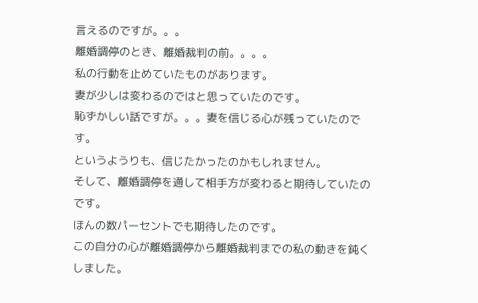言えるのですが。。。
離婚調停のとき、離婚裁判の前。。。。
私の行動を止めていたものがあります。
妻が少しは変わるのではと思っていたのです。
恥ずかしい話ですが。。。妻を信じる心が残っていたのです。
というようりも、信じたかったのかもしれません。
そして、離婚調停を通して相手方が変わると期待していたのです。
ほんの数パーセントでも期待したのです。
この自分の心が離婚調停から離婚裁判までの私の動きを鈍くしました。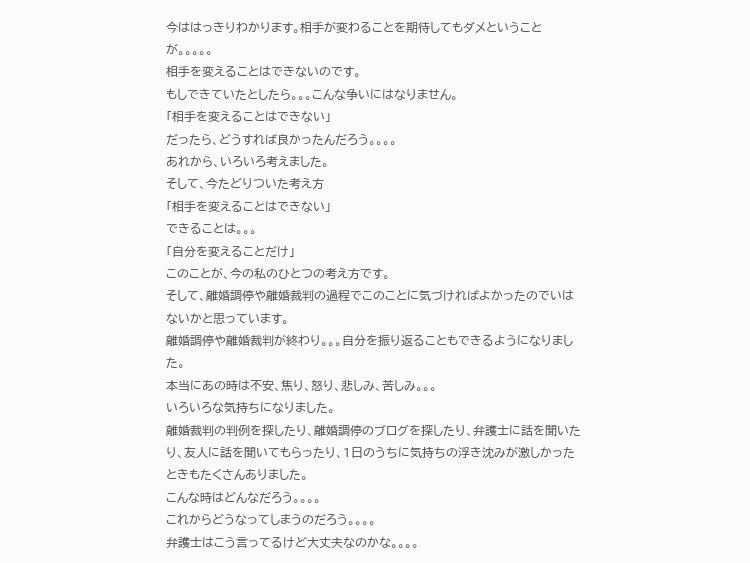今ははっきりわかります。相手が変わることを期待してもダメということが。。。。。
相手を変えることはできないのです。
もしできていたとしたら。。。こんな争いにはなりません。
「相手を変えることはできない」
だったら、どうすれば良かったんだろう。。。。
あれから、いろいろ考えました。
そして、今たどりついた考え方
「相手を変えることはできない」
できることは。。。
「自分を変えることだけ」
このことが、今の私のひとつの考え方です。
そして、離婚調停や離婚裁判の過程でこのことに気づければよかったのでいはないかと思っています。
離婚調停や離婚裁判が終わり。。。自分を振り返ることもできるようになりました。
本当にあの時は不安、焦り、怒り、悲しみ、苦しみ。。。
いろいろな気持ちになりました。
離婚裁判の判例を探したり、離婚調停のブログを探したり、弁護士に話を聞いたり、友人に話を聞いてもらったり、1日のうちに気持ちの浮き沈みが激しかったときもたくさんありました。
こんな時はどんなだろう。。。。
これからどうなってしまうのだろう。。。。
弁護士はこう言ってるけど大丈夫なのかな。。。。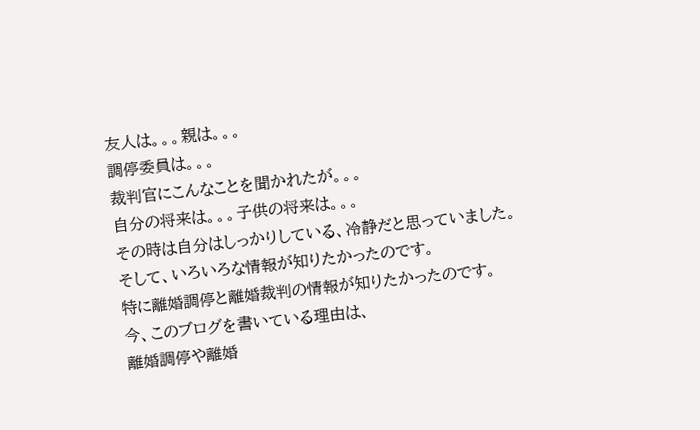友人は。。。親は。。。
調停委員は。。。
裁判官にこんなことを聞かれたが。。。
自分の将来は。。。子供の将来は。。。
その時は自分はしっかりしている、冷静だと思っていました。
そして、いろいろな情報が知りたかったのです。
特に離婚調停と離婚裁判の情報が知りたかったのです。
今、このブログを書いている理由は、
離婚調停や離婚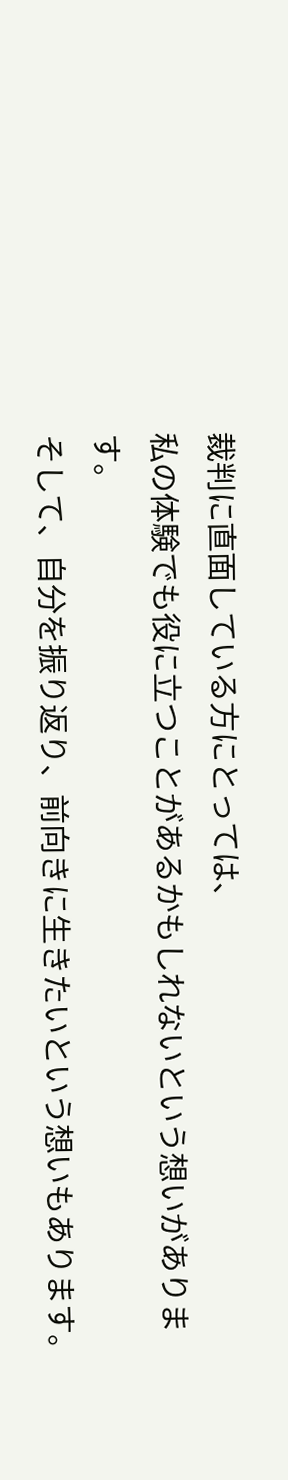裁判に直面している方にとっては、
私の体験でも役に立つことがあるかもしれないという想いがあります。
そして、自分を振り返り、前向きに生きたいという想いもあります。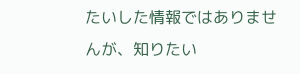たいした情報ではありませんが、知りたい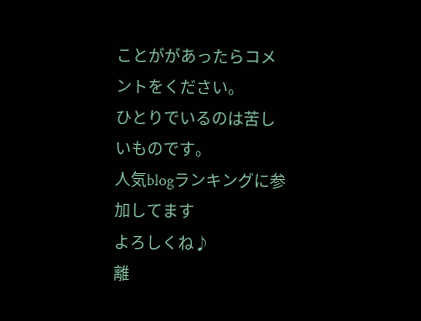ことががあったらコメントをください。
ひとりでいるのは苦しいものです。
人気blogランキングに参加してます
よろしくね♪
離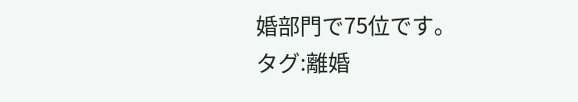婚部門で75位です。
タグ:離婚